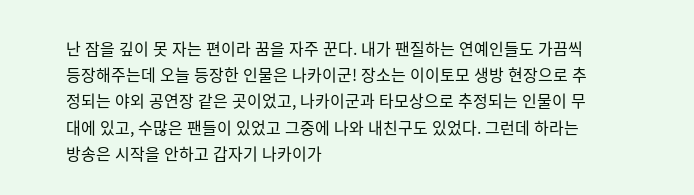난 잠을 깊이 못 자는 편이라 꿈을 자주 꾼다. 내가 팬질하는 연예인들도 가끔씩 등장해주는데 오늘 등장한 인물은 나카이군! 장소는 이이토모 생방 현장으로 추정되는 야외 공연장 같은 곳이었고, 나카이군과 타모상으로 추정되는 인물이 무대에 있고, 수많은 팬들이 있었고 그중에 나와 내친구도 있었다. 그런데 하라는 방송은 시작을 안하고 갑자기 나카이가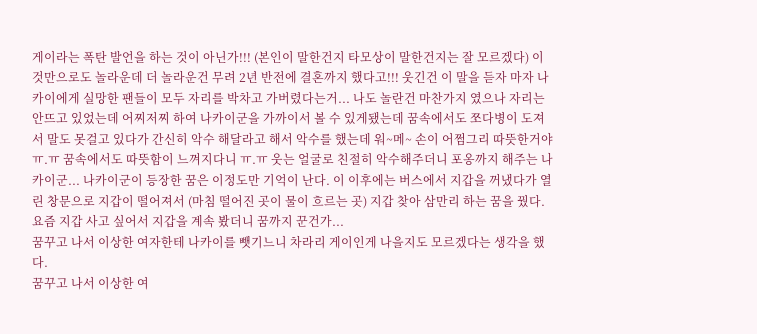게이라는 폭탄 발언을 하는 것이 아닌가!!! (본인이 말한건지 타모상이 말한건지는 잘 모르겠다) 이것만으로도 놀라운데 더 놀라운건 무려 2년 반전에 결혼까지 했다고!!! 웃긴건 이 말을 듣자 마자 나카이에게 실망한 팬들이 모두 자리를 박차고 가버렸다는거... 나도 놀란건 마찬가지 였으나 자리는 안뜨고 있었는데 어찌저찌 하여 나카이군을 가까이서 볼 수 있게됐는데 꿈속에서도 쪼다병이 도져서 말도 못걸고 있다가 간신히 악수 해달라고 해서 악수를 했는데 워~메~ 손이 어쩜그리 따뜻한거야 ㅠ.ㅠ 꿈속에서도 따뜻함이 느껴지다니 ㅠ.ㅠ 웃는 얼굴로 친절히 악수해주더니 포옹까지 해주는 나카이군... 나카이군이 등장한 꿈은 이정도만 기억이 난다. 이 이후에는 버스에서 지갑을 꺼냈다가 열린 창문으로 지갑이 떨어져서 (마침 떨어진 곳이 물이 흐르는 곳) 지갑 찾아 삼만리 하는 꿈을 꿨다. 요즘 지갑 사고 싶어서 지갑을 계속 봤더니 꿈까지 꾼건가...
꿈꾸고 나서 이상한 여자한테 나카이를 뺏기느니 차라리 게이인게 나을지도 모르겠다는 생각을 했다.
꿈꾸고 나서 이상한 여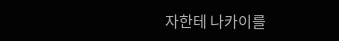자한테 나카이를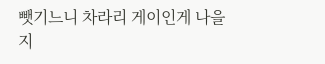뺏기느니 차라리 게이인게 나을지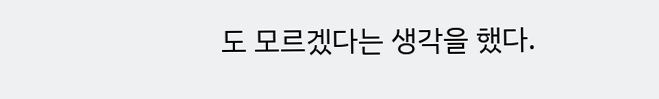도 모르겠다는 생각을 했다.